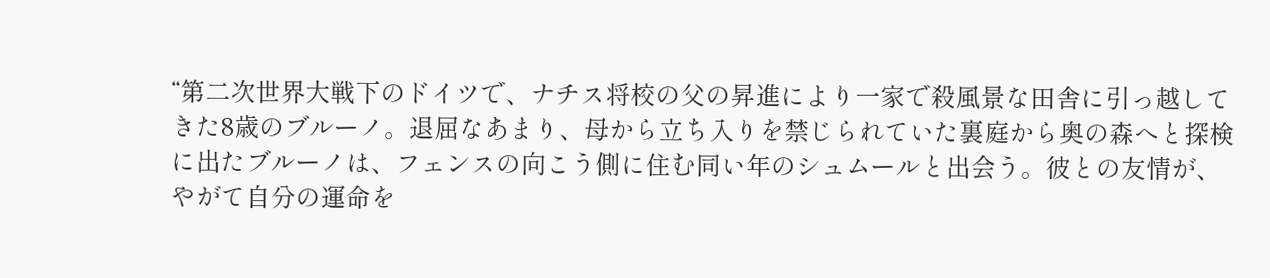“第二次世界大戦下のドイツで、ナチス将校の父の昇進により一家で殺風景な田舎に引っ越してきた8歳のブルーノ。退屈なあまり、母から立ち入りを禁じられていた裏庭から奥の森へと探検に出たブルーノは、フェンスの向こう側に住む同い年のシュムールと出会う。彼との友情が、やがて自分の運命を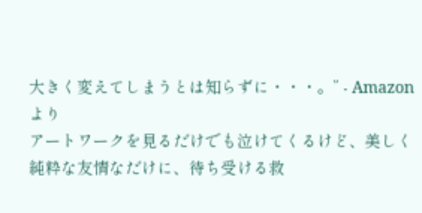大きく変えてしまうとは知らずに・・・。” - Amazonより
アートワークを見るだけでも泣けてくるけど、美しく純粋な友情なだけに、待ち受ける救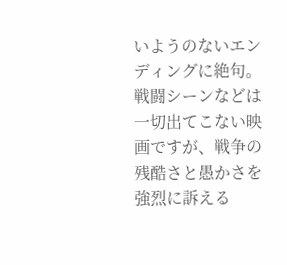いようのないエンディングに絶句。戦闘シーンなどは一切出てこない映画ですが、戦争の残酷さと愚かさを強烈に訴える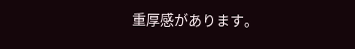重厚感があります。